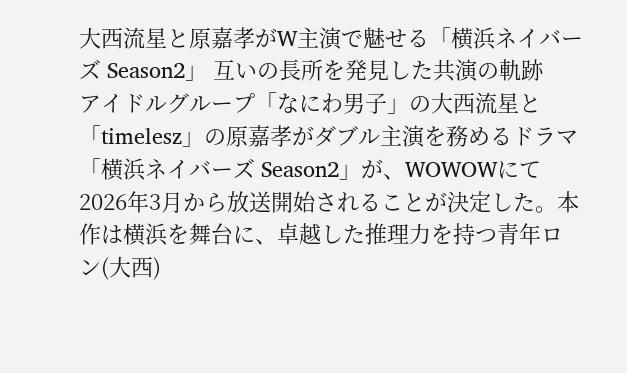大西流星と原嘉孝がW主演で魅せる「横浜ネイバーズ Season2」 互いの長所を発見した共演の軌跡
アイドルグループ「なにわ男子」の大西流星と「timelesz」の原嘉孝がダブル主演を務めるドラマ「横浜ネイバーズ Season2」が、WOWOWにて2026年3月から放送開始されることが決定した。本作は横浜を舞台に、卓越した推理力を持つ青年ロン(大西)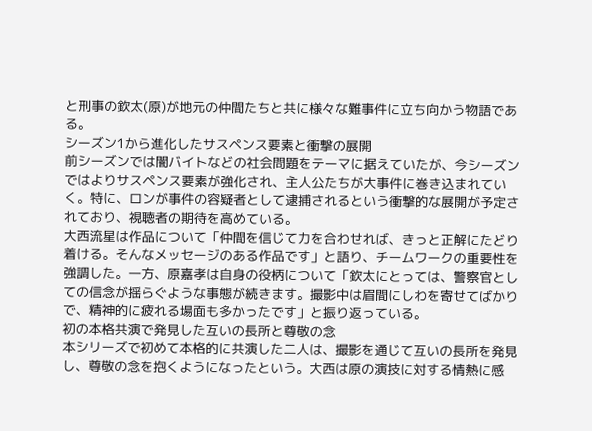と刑事の欽太(原)が地元の仲間たちと共に様々な難事件に立ち向かう物語である。
シーズン1から進化したサスペンス要素と衝撃の展開
前シーズンでは闇バイトなどの社会問題をテーマに据えていたが、今シーズンではよりサスペンス要素が強化され、主人公たちが大事件に巻き込まれていく。特に、ロンが事件の容疑者として逮捕されるという衝撃的な展開が予定されており、視聴者の期待を高めている。
大西流星は作品について「仲間を信じて力を合わせれば、きっと正解にたどり着ける。そんなメッセージのある作品です」と語り、チームワークの重要性を強調した。一方、原嘉孝は自身の役柄について「欽太にとっては、警察官としての信念が揺らぐような事態が続きます。撮影中は眉間にしわを寄せてばかりで、精神的に疲れる場面も多かったです」と振り返っている。
初の本格共演で発見した互いの長所と尊敬の念
本シリーズで初めて本格的に共演した二人は、撮影を通じて互いの長所を発見し、尊敬の念を抱くようになったという。大西は原の演技に対する情熱に感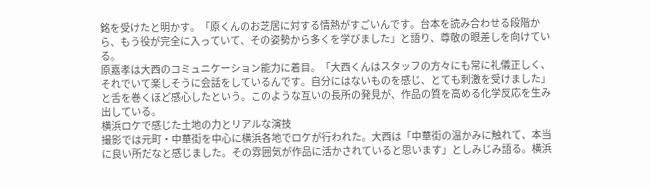銘を受けたと明かす。「原くんのお芝居に対する情熱がすごいんです。台本を読み合わせる段階から、もう役が完全に入っていて、その姿勢から多くを学びました」と語り、尊敬の眼差しを向けている。
原嘉孝は大西のコミュニケーション能力に着目。「大西くんはスタッフの方々にも常に礼儀正しく、それでいて楽しそうに会話をしているんです。自分にはないものを感じ、とても刺激を受けました」と舌を巻くほど感心したという。このような互いの長所の発見が、作品の質を高める化学反応を生み出している。
横浜ロケで感じた土地の力とリアルな演技
撮影では元町・中華街を中心に横浜各地でロケが行われた。大西は「中華街の温かみに触れて、本当に良い所だなと感じました。その雰囲気が作品に活かされていると思います」としみじみ語る。横浜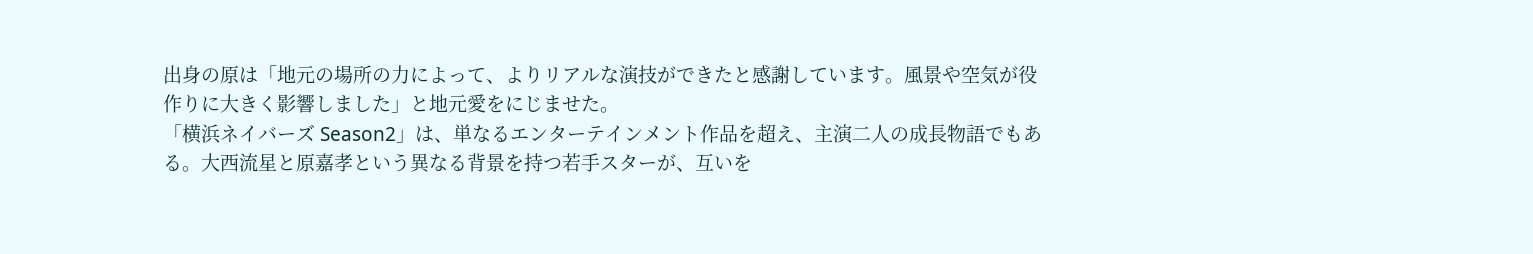出身の原は「地元の場所の力によって、よりリアルな演技ができたと感謝しています。風景や空気が役作りに大きく影響しました」と地元愛をにじませた。
「横浜ネイバーズ Season2」は、単なるエンターテインメント作品を超え、主演二人の成長物語でもある。大西流星と原嘉孝という異なる背景を持つ若手スターが、互いを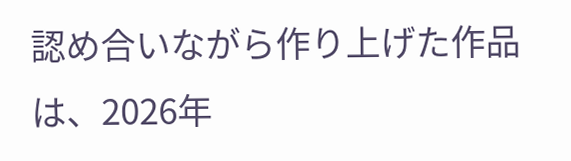認め合いながら作り上げた作品は、2026年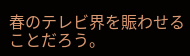春のテレビ界を賑わせることだろう。